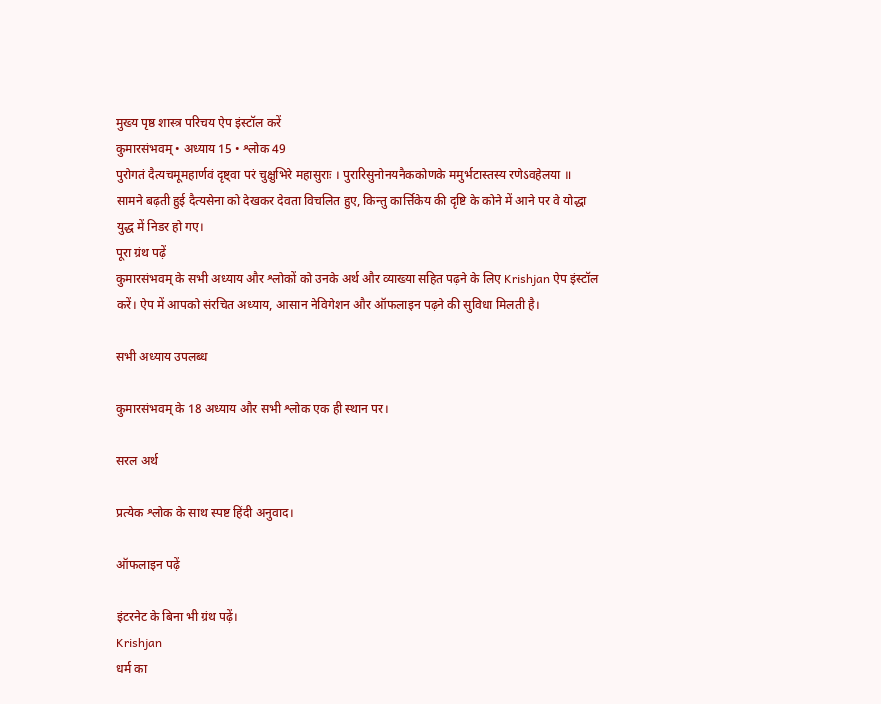मुख्य पृष्ठ शास्त्र परिचय ऐप इंस्टॉल करें
कुमारसंभवम् • अध्याय 15 • श्लोक 49
पुरोगतं दैत्यचमूमहार्णवं दृष्ट्वा परं चुक्षुभिरे महासुराः । पुरारिसुनोनयनैककोणके ममुर्भटास्तस्य रणेऽवहेलया ॥
सामने बढ़ती हुई दैत्यसेना को देखकर देवता विचलित हुए, किन्तु कार्त्तिकेय की दृष्टि के कोने में आने पर वे योद्धा युद्ध में निडर हो गए।
पूरा ग्रंथ पढ़ें
कुमारसंभवम् के सभी अध्याय और श्लोकों को उनके अर्थ और व्याख्या सहित पढ़ने के लिए Krishjan ऐप इंस्टॉल करें। ऐप में आपको संरचित अध्याय, आसान नेविगेशन और ऑफलाइन पढ़ने की सुविधा मिलती है।

सभी अध्याय उपलब्ध

कुमारसंभवम् के 18 अध्याय और सभी श्लोक एक ही स्थान पर।

सरल अर्थ

प्रत्येक श्लोक के साथ स्पष्ट हिंदी अनुवाद।

ऑफलाइन पढ़ें

इंटरनेट के बिना भी ग्रंथ पढ़ें।
Krishjan
धर्म का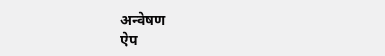अन्वेषण
ऐप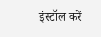इंस्टॉल करें